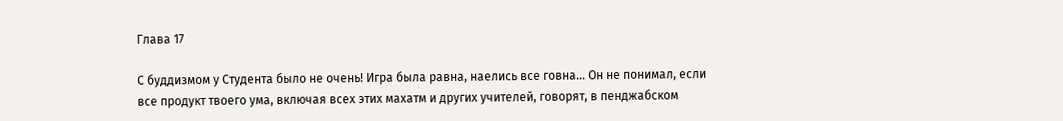Глава 17

С буддизмом у Студента было не очень! Игра была равна, наелись все говна… Он не понимал, если все продукт твоего ума, включая всех этих махатм и других учителей, говорят, в пенджабском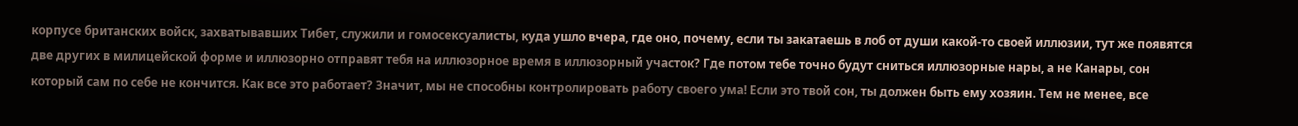корпусе британских войск, захватывавших Тибет, служили и гомосексуалисты, куда ушло вчера, где оно, почему, если ты закатаешь в лоб от души какой-то своей иллюзии, тут же появятся две других в милицейской форме и иллюзорно отправят тебя на иллюзорное время в иллюзорный участок? Где потом тебе точно будут сниться иллюзорные нары, а не Канары, сон который сам по себе не кончится. Как все это работает? Значит, мы не способны контролировать работу своего ума! Если это твой сон, ты должен быть ему хозяин. Тем не менее, все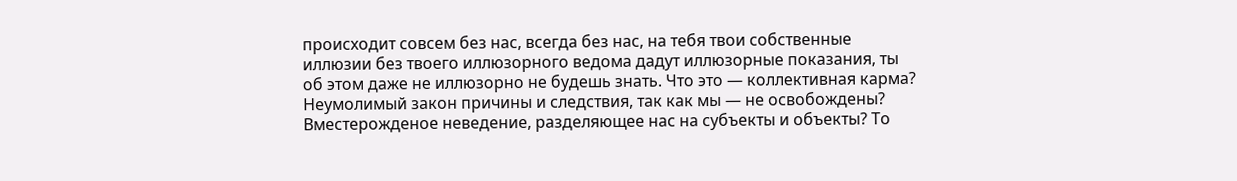происходит совсем без нас, всегда без нас, на тебя твои собственные иллюзии без твоего иллюзорного ведома дадут иллюзорные показания, ты об этом даже не иллюзорно не будешь знать. Что это — коллективная карма? Неумолимый закон причины и следствия, так как мы — не освобождены? Вместерожденое неведение, разделяющее нас на субъекты и объекты? То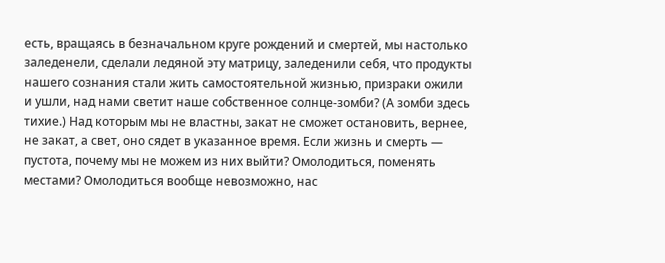есть, вращаясь в безначальном круге рождений и смертей, мы настолько заледенели, сделали ледяной эту матрицу, заледенили себя, что продукты нашего сознания стали жить самостоятельной жизнью, призраки ожили и ушли, над нами светит наше собственное солнце-зомби? (А зомби здесь тихие.) Над которым мы не властны, закат не сможет остановить, вернее, не закат, а свет, оно сядет в указанное время. Если жизнь и смерть — пустота, почему мы не можем из них выйти? Омолодиться, поменять местами? Омолодиться вообще невозможно, нас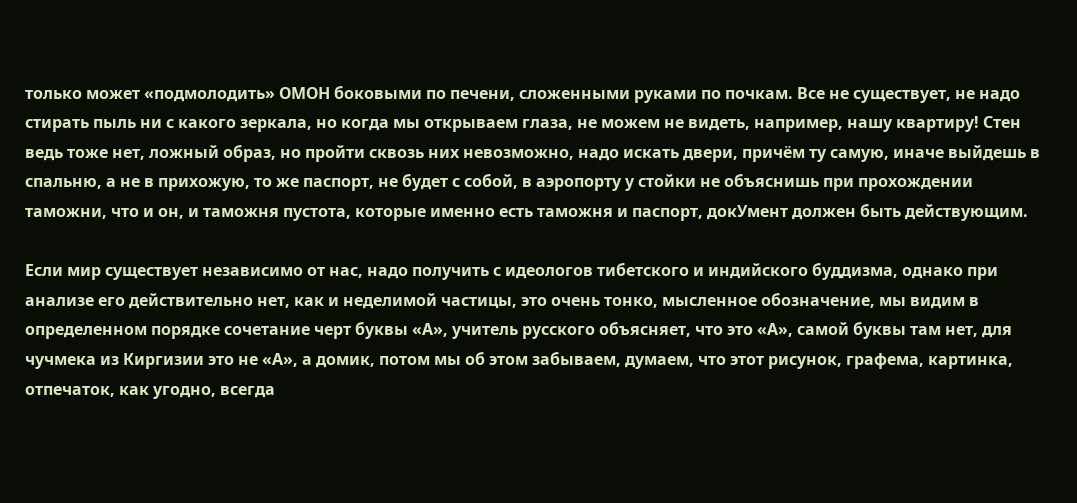только может «подмолодить» ОМОН боковыми по печени, сложенными руками по почкам. Все не существует, не надо стирать пыль ни с какого зеркала, но когда мы открываем глаза, не можем не видеть, например, нашу квартиру! Стен ведь тоже нет, ложный образ, но пройти сквозь них невозможно, надо искать двери, причём ту самую, иначе выйдешь в спальню, а не в прихожую, то же паспорт, не будет с собой, в аэропорту у стойки не объяснишь при прохождении таможни, что и он, и таможня пустота, которые именно есть таможня и паспорт, докУмент должен быть действующим.

Если мир существует независимо от нас, надо получить с идеологов тибетского и индийского буддизма, однако при анализе его действительно нет, как и неделимой частицы, это очень тонко, мысленное обозначение, мы видим в определенном порядке сочетание черт буквы «А», учитель русского объясняет, что это «А», самой буквы там нет, для чучмека из Киргизии это не «А», а домик, потом мы об этом забываем, думаем, что этот рисунок, графема, картинка, отпечаток, как угодно, всегда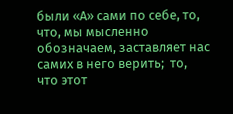были «А» сами по себе, то, что, мы мысленно обозначаем, заставляет нас самих в него верить;  то, что этот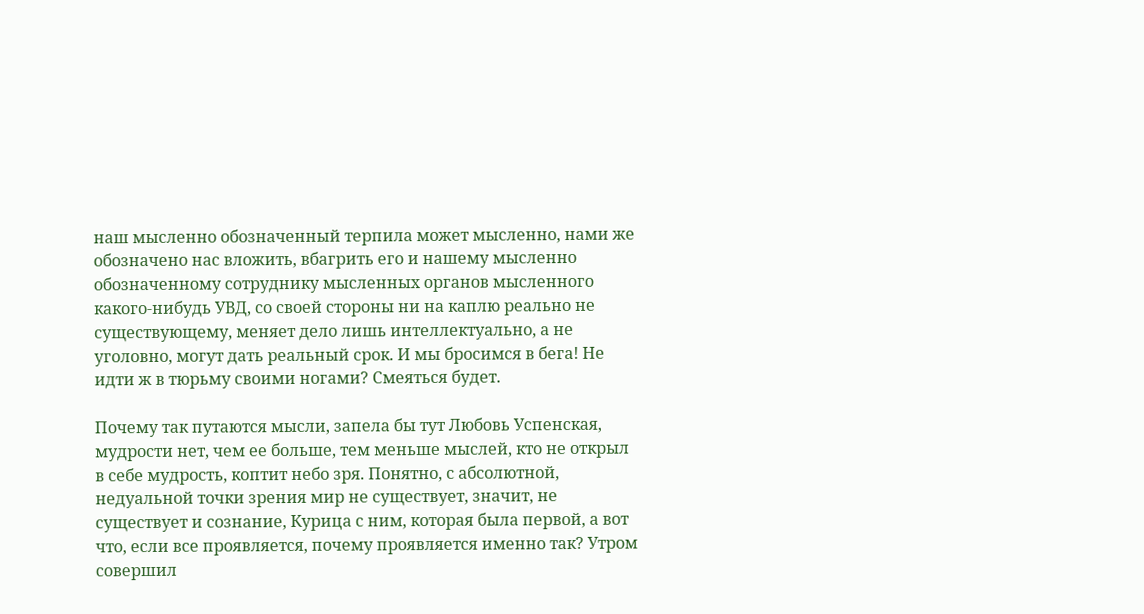наш мысленно обозначенный терпила может мысленно, нами же обозначено нас вложить, вбагрить его и нашему мысленно обозначенному сотруднику мысленных органов мысленного какого-нибудь УВД, со своей стороны ни на каплю реально не существующему, меняет дело лишь интеллектуально, а не уголовно, могут дать реальный срок. И мы бросимся в бега! Не идти ж в тюрьму своими ногами? Смеяться будет.

Почему так путаются мысли, запела бы тут Любовь Успенская, мудрости нет, чем ее больше, тем меньше мыслей, кто не открыл в себе мудрость, коптит небо зря. Понятно, с абсолютной, недуальной точки зрения мир не существует, значит, не существует и сознание, Курица с ним, которая была первой, а вот что, если все проявляется, почему проявляется именно так? Утром совершил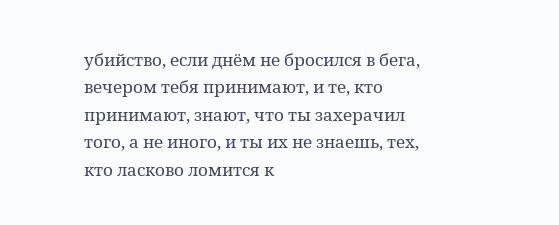убийство, если днём не бросился в бега, вечером тебя принимают, и те, кто принимают, знают, что ты захерачил того, а не иного, и ты их не знаешь, тех, кто ласково ломится к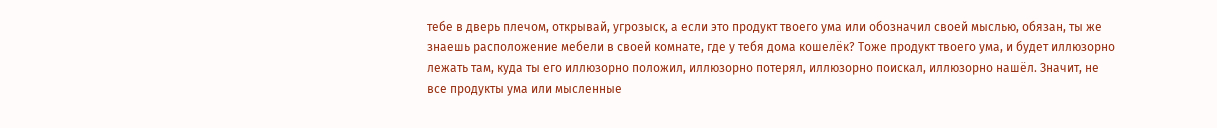тебе в дверь плечом, открывай, угрозыск, а если это продукт твоего ума или обозначил своей мыслью, обязан, ты же знаешь расположение мебели в своей комнате, где у тебя дома кошелёк? Тоже продукт твоего ума, и будет иллюзорно лежать там, куда ты его иллюзорно положил, иллюзорно потерял, иллюзорно поискал, иллюзорно нашёл. Значит, не все продукты ума или мысленные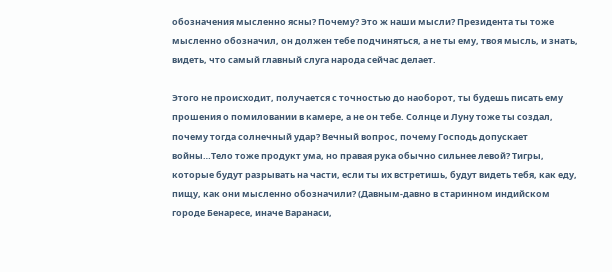обозначения мысленно ясны? Почему? Это ж наши мысли? Президента ты тоже мысленно обозначил, он должен тебе подчиняться, а не ты ему, твоя мысль, и знать, видеть, что самый главный слуга народа сейчас делает.

Этого не происходит, получается с точностью до наоборот, ты будешь писать ему прошения о помиловании в камере, а не он тебе. Солнце и Луну тоже ты создал, почему тогда солнечный удар? Вечный вопрос, почему Господь допускает войны…Тело тоже продукт ума, но правая рука обычно сильнее левой? Тигры, которые будут разрывать на части, если ты их встретишь, будут видеть тебя, как еду, пищу, как они мысленно обозначили? (Давным-давно в старинном индийском городе Бенаресе, иначе Варанаси,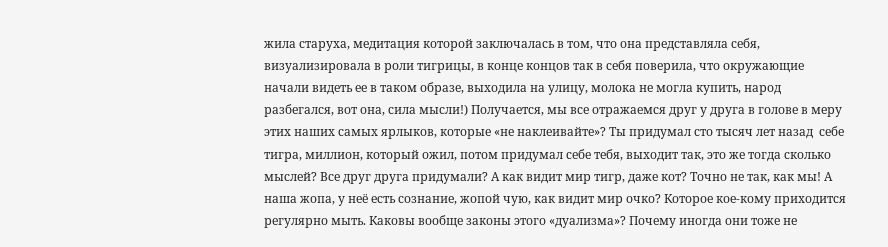жила старуха, медитация которой заключалась в том, что она представляла себя, визуализировала в роли тигрицы, в конце концов так в себя поверила, что окружающие начали видеть ее в таком образе, выходила на улицу, молока не могла купить, народ разбегался, вот она, сила мысли!) Получается, мы все отражаемся друг у друга в голове в меру этих наших самых ярлыков, которые «не наклеивайте»? Ты придумал сто тысяч лет назад  себе тигра, миллион, который ожил, потом придумал себе тебя, выходит так, это же тогда сколько мыслей? Все друг друга придумали? А как видит мир тигр, даже кот? Точно не так, как мы! А наша жопа, у неё есть сознание, жопой чую, как видит мир очко? Которое кое-кому приходится регулярно мыть. Каковы вообще законы этого «дуализма»? Почему иногда они тоже не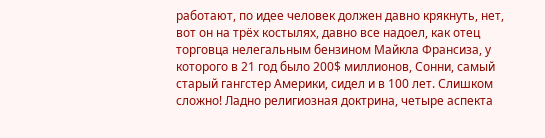работают, по идее человек должен давно крякнуть, нет, вот он на трёх костылях, давно все надоел, как отец торговца нелегальным бензином Майкла Франсиза, у которого в 21 год было 200$ миллионов, Сонни, самый старый гангстер Америки, сидел и в 100 лет. Слишком сложно! Ладно религиозная доктрина, четыре аспекта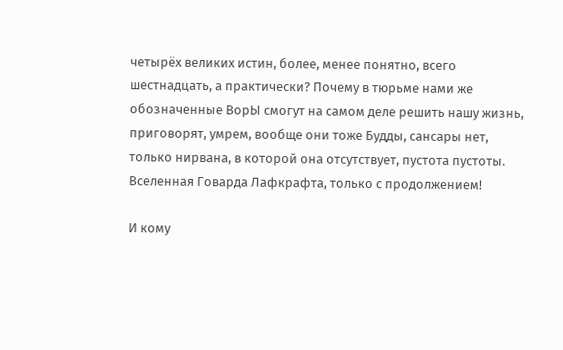четырёх великих истин, более, менее понятно, всего шестнадцать, а практически? Почему в тюрьме нами же обозначенные ВорЫ смогут на самом деле решить нашу жизнь, приговорят, умрем, вообще они тоже Будды, сансары нет, только нирвана, в которой она отсутствует, пустота пустоты. Вселенная Говарда Лафкрафта, только с продолжением!

И кому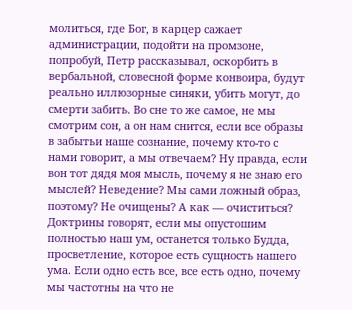молиться, где Бог, в карцер сажает администрации, подойти на промзоне, попробуй, Петр рассказывал, оскорбить в вербальной, словесной форме конвоира, будут реально иллюзорные синяки, убить могут, до смерти забить. Во сне то же самое, не мы смотрим сон, а он нам снится, если все образы в забытьи наше сознание, почему кто-то с нами говорит, а мы отвечаем? Ну правда, если вон тот дядя моя мысль, почему я не знаю его мыслей? Неведение? Мы сами ложный образ, поэтому? Не очищены? А как — очиститься? Доктрины говорят, если мы опустошим полностью наш ум, останется только Будда, просветление, которое есть сущность нашего ума. Если одно есть все, все есть одно, почему мы частотны на что не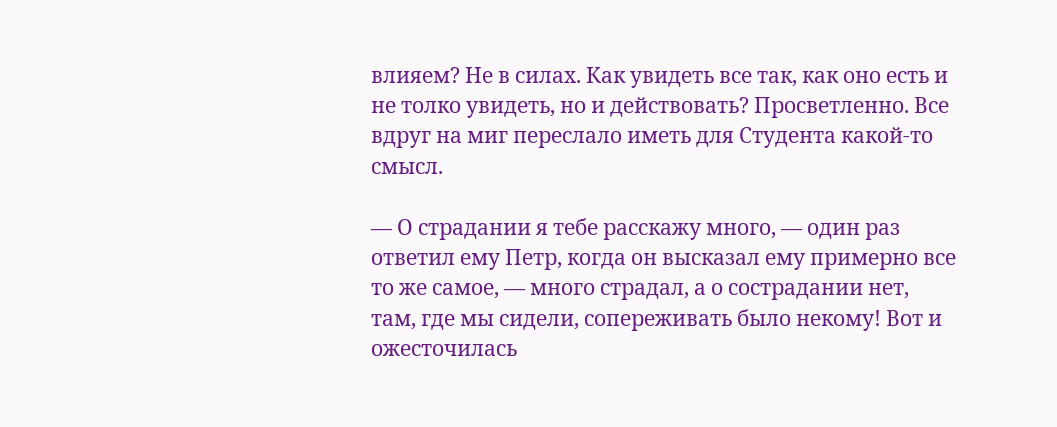влияем? Не в силах. Как увидеть все так, как оно есть и не толко увидеть, но и действовать? Просветленно. Все вдруг на миг переслало иметь для Студента какой-то смысл.

— О страдании я тебе расскажу много, — один раз ответил ему Петр, когда он высказал ему примерно все то же самое, — много страдал, а о сострадании нет, там, где мы сидели, сопереживать было некому! Вот и ожесточилась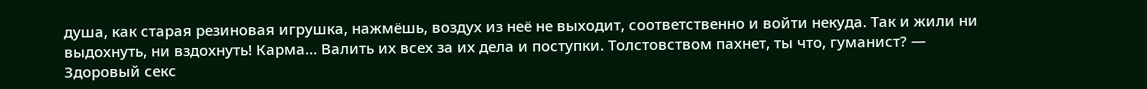душа, как старая резиновая игрушка, нажмёшь, воздух из неё не выходит, соответственно и войти некуда. Так и жили ни выдохнуть, ни вздохнуть! Карма… Валить их всех за их дела и поступки. Толстовством пахнет, ты что, гуманист? — Здоровый секс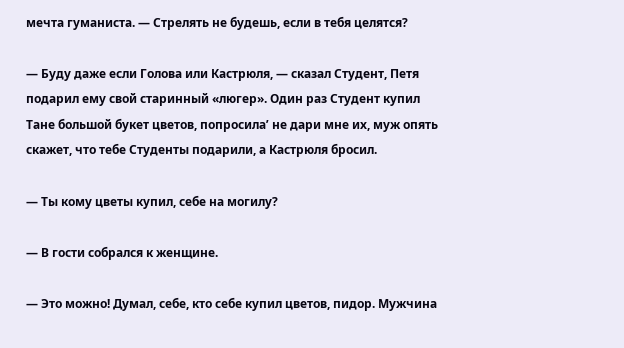мечта гуманиста. — Стрелять не будешь, если в тебя целятся?

— Буду даже если Голова или Кастрюля, — сказал Студент, Петя подарил ему свой старинный «люгер». Один раз Студент купил Тане большой букет цветов, попросила’ не дари мне их, муж опять скажет, что тебе Студенты подарили, а Кастрюля бросил.

— Ты кому цветы купил, себе на могилу?

— В гости собрался к женщине.

— Это можно! Думал, себе, кто себе купил цветов, пидор. Мужчина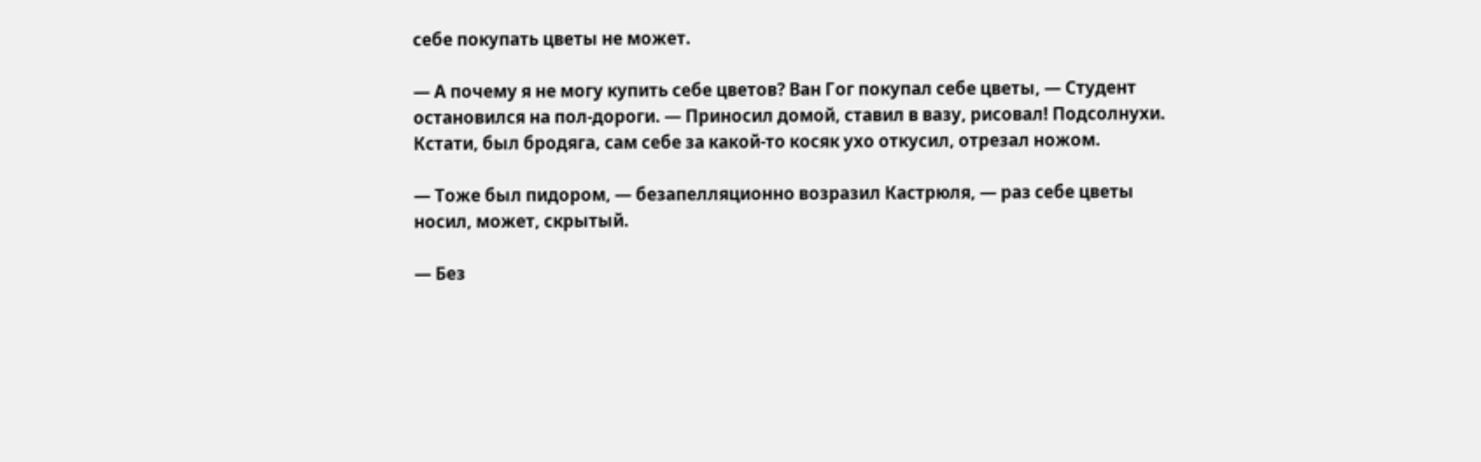себе покупать цветы не может.

— А почему я не могу купить себе цветов? Ван Гог покупал себе цветы, — Студент остановился на пол-дороги. — Приносил домой, ставил в вазу, рисовал! Подсолнухи. Кстати, был бродяга, сам себе за какой-то косяк ухо откусил, отрезал ножом.

— Тоже был пидором, — безапелляционно возразил Кастрюля, — раз себе цветы носил, может, скрытый.

— Без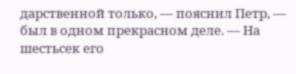дарственной только, — пояснил Петр, — был в одном прекрасном деле. — На шестьсек его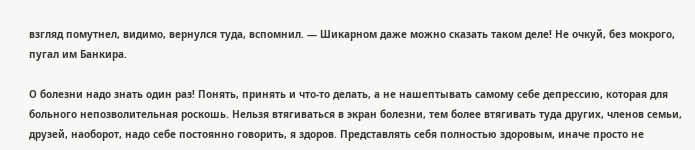взгляд помутнел, видимо, вернулся туда, вспомнил. — Шикарном даже можно сказать таком деле! Не очкуй, без мокрого, пугал им Банкира.

О болезни надо знать один раз! Понять, принять и что-то делать, а не нашептывать самому себе депрессию, которая для больного непозволительная роскошь. Нельзя втягиваться в экран болезни, тем более втягивать туда других, членов семьи, друзей, наоборот, надо себе постоянно говорить, я здоров. Представлять себя полностью здоровым, иначе просто не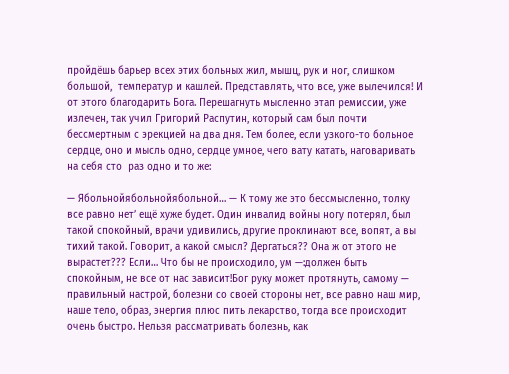пройдёшь барьер всех этих больных жил, мышц, рук и ног, слишком большой,  температур и кашлей. Представлять, что все, уже вылечился! И от этого благодарить Бога. Перешагнуть мысленно этап ремиссии, уже излечен, так учил Григорий Распутин, который сам был почти бессмертным с эрекцией на два дня. Тем более, если узкого-то больное сердце, оно и мысль одно, сердце умное, чего вату катать, наговаривать на себя сто  раз одно и то же:

— Ябольнойябольнойябольной… — К тому же это бессмысленно, толку все равно нет’ ещё хуже будет. Один инвалид войны ногу потерял, был такой спокойный, врачи удивились, другие проклинают все, вопят, а вы тихий такой. Говорит, а какой смысл? Дергаться?? Она ж от этого не вырастет??? Если… Что бы не происходило, ум —:должен быть спокойным, не все от нас зависит!Бог руку может протянуть, самому — правильный настрой, болезни со своей стороны нет, все равно наш мир, наше тело, образ, энергия плюс пить лекарство, тогда все происходит очень быстро. Нельзя рассматривать болезнь, как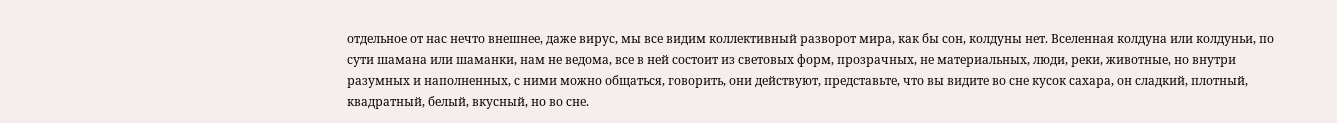отдельное от нас нечто внешнее, даже вирус, мы все видим коллективный разворот мира, как бы сон, колдуны нет. Вселенная колдуна или колдуньи, по сути шамана или шаманки, нам не ведома, все в ней состоит из световых форм, прозрачных, не материальных, люди, реки, животные, но внутри разумных и наполненных, с ними можно общаться, говорить, они действуют, представьте, что вы видите во сне кусок сахара, он сладкий, плотный, квадратный, белый, вкусный, но во сне.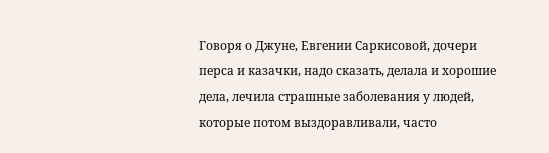Говоря о Джуне, Евгении Саркисовой, дочери перса и казачки, надо сказать, делала и хорошие дела, лечила страшные заболевания у людей, которые потом выздоравливали, часто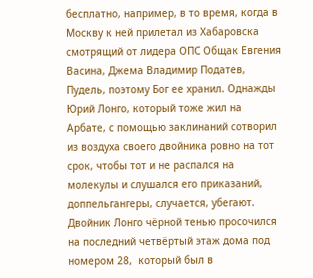бесплатно, например, в то время, когда в Москву к ней прилетал из Хабаровска смотрящий от лидера ОПС Общак Евгения Васина, Джема Владимир Податев, Пудель, поэтому Бог ее хранил. Однажды Юрий Лонго, который тоже жил на Арбате, с помощью заклинаний сотворил из воздуха своего двойника ровно на тот  срок, чтобы тот и не распался на молекулы и слушался его приказаний, доппельгангеры, случается, убегают. Двойник Лонго чёрной тенью просочился на последний четвёртый этаж дома под номером 28,  который был в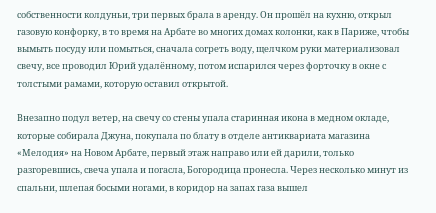собственности колдуньи, три первых брала в аренду. Он прошёл на кухню, открыл газовую конфорку, в то время на Арбате во многих домах колонки, как в Париже, чтобы вымыть посуду или помыться, сначала согреть воду, щелчком руки материализовал свечу, все проводил Юрий удалённому, потом испарился через форточку в окне с толстыми рамами, которую оставил открытой.

Внезапно подул ветер, на свечу со стены упала старинная икона в медном окладе, которые собирала Джуна, покупала по блату в отделе антиквариата магазина «Мелодия» на Новом Арбате, первый этаж направо или ей дарили, только разгоревшись, свеча упала и погасла, Богородица пронесла. Через несколько минут из спальни, шлепая босыми ногами, в коридор на запах газа вышел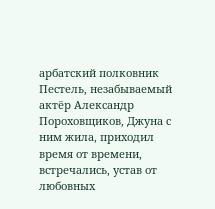арбатский полковник Пестель, незабываемый актёр Александр Пороховщиков, Джуна с ним жила, приходил время от времени, встречались, устав от любовных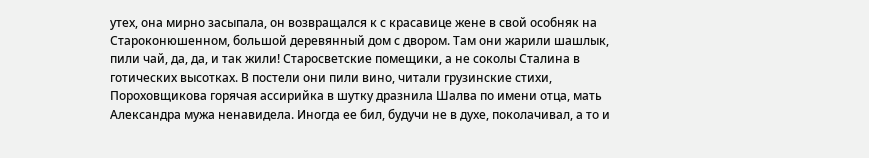утех, она мирно засыпала, он возвращался к с красавице жене в свой особняк на Староконюшенном, большой деревянный дом с двором. Там они жарили шашлык, пили чай, да, да, и так жили! Старосветские помещики, а не соколы Сталина в готических высотках. В постели они пили вино, читали грузинские стихи, Пороховщикова горячая ассирийка в шутку дразнила Шалва по имени отца, мать Александра мужа ненавидела. Иногда ее бил, будучи не в духе, поколачивал, а то и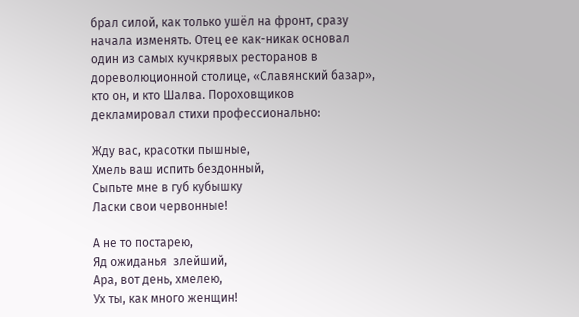брал силой, как только ушёл на фронт, сразу начала изменять. Отец ее как-никак основал один из самых кучкрявых ресторанов в дореволюционной столице, «Славянский базар», кто он, и кто Шалва. Пороховщиков декламировал стихи профессионально:

Жду вас, красотки пышные,
Хмель ваш испить бездонный,
Сыпьте мне в губ кубышку
Ласки свои червонные!

А не то постарею,
Яд ожиданья  злейший,
Ара, вот день, хмелею,
Ух ты, как много женщин!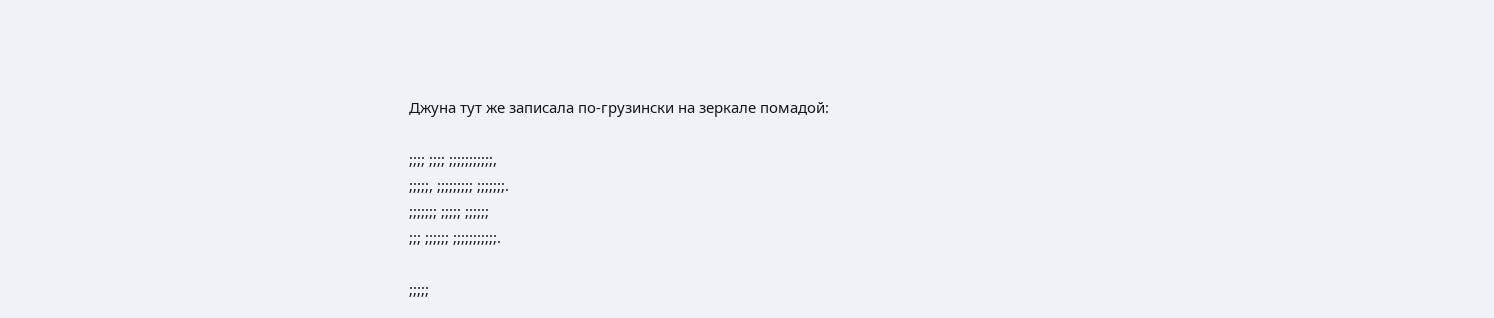Джуна тут же записала по-грузински на зеркале помадой:

;;;; ;;;; ;;;;;;;;;;;,
;;;;;, ;;;;;;;;; ;;;;;;;.
;;;;;;; ;;;;; ;;;;;;
;;; ;;;;;; ;;;;;;;;;;;.

;;;;;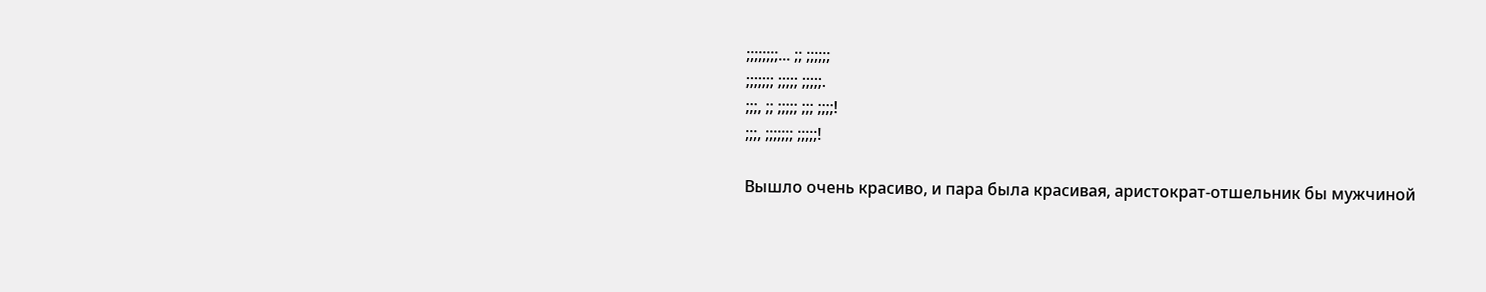;;;;;;;;... ;; ;;;;;;
;;;;;;; ;;;;; ;;;;;.
;;;, ;; ;;;;; ;;; ;;;;!
;;;, ;;;;;;; ;;;;;!

Вышло очень красиво, и пара была красивая, аристократ-отшельник бы мужчиной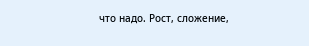что надо. Рост, сложение,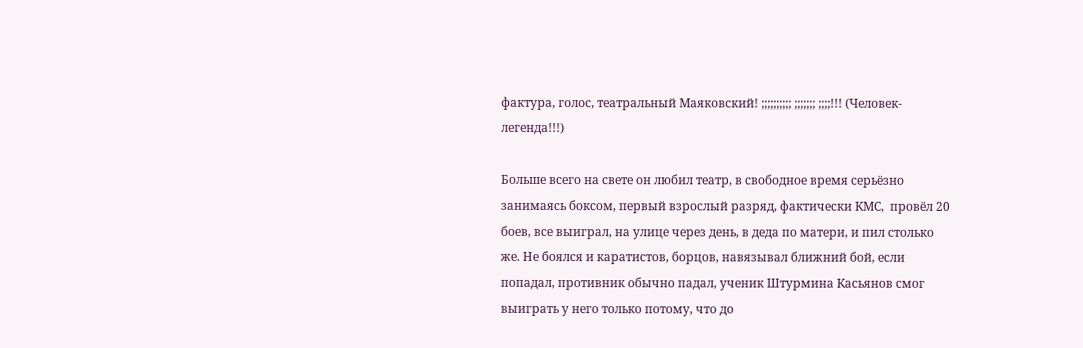фактура, голос, театральный Маяковский! ;;;;;;;;;; ;;;;;;; ;;;;!!! (Человек-легенда!!!)

Больше всего на свете он любил театр, в свободное время серьёзно занимаясь боксом, первый взрослый разряд, фактически КМС,  провёл 20 боев, все выиграл, на улице через день, в деда по матери, и пил столько же. Не боялся и каратистов, борцов, навязывал ближний бой, если попадал, противник обычно падал, ученик Штурмина Касьянов смог выиграть у него только потому, что до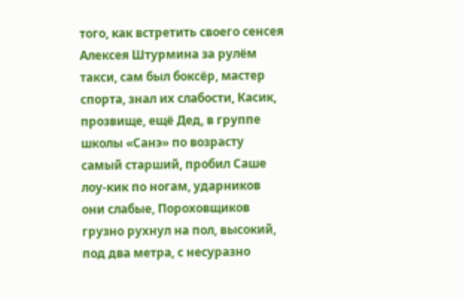того, как встретить своего сенсея Алексея Штурмина за рулём такси, сам был боксёр, мастер спорта, знал их слабости, Касик, прозвище, ещё Дед, в группе школы «Санэ» по возрасту самый старший, пробил Саше лоу-кик по ногам, ударников они слабые, Пороховщиков грузно рухнул на пол, высокий, под два метра, с несуразно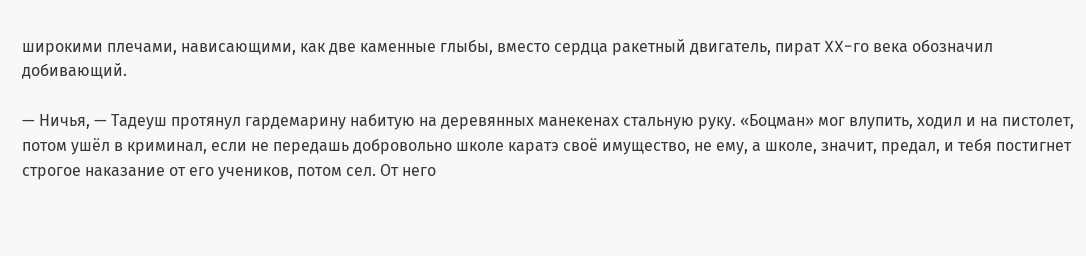широкими плечами, нависающими, как две каменные глыбы, вместо сердца ракетный двигатель, пират XX-го века обозначил добивающий.

— Ничья, — Тадеуш протянул гардемарину набитую на деревянных манекенах стальную руку. «Боцман» мог влупить, ходил и на пистолет, потом ушёл в криминал, если не передашь добровольно школе каратэ своё имущество, не ему, а школе, значит, предал, и тебя постигнет строгое наказание от его учеников, потом сел. От него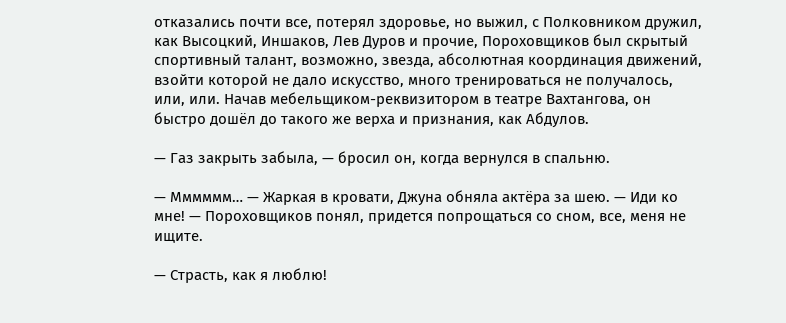отказались почти все, потерял здоровье, но выжил, с Полковником дружил, как Высоцкий, Иншаков, Лев Дуров и прочие, Пороховщиков был скрытый спортивный талант, возможно, звезда, абсолютная координация движений, взойти которой не дало искусство, много тренироваться не получалось, или, или. Начав мебельщиком-реквизитором в театре Вахтангова, он быстро дошёл до такого же верха и признания, как Абдулов.

— Газ закрыть забыла, — бросил он, когда вернулся в спальню.

— Мммммм… — Жаркая в кровати, Джуна обняла актёра за шею. — Иди ко мне! — Пороховщиков понял, придется попрощаться со сном, все, меня не ищите.

— Страсть, как я люблю!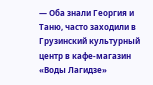— Оба знали Георгия и Таню, часто заходили в Грузинский культурный центр в кафе-магазин  «Воды Лагидзе»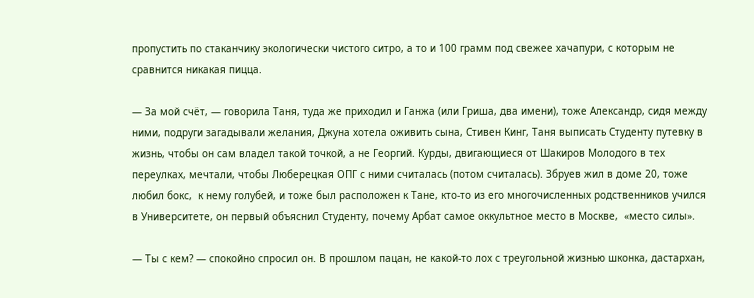пропустить по стаканчику экологически чистого ситро, а то и 100 грамм под свежее хачапури, с которым не сравнится никакая пицца.

— За мой счёт, — говорила Таня, туда же приходил и Ганжа (или Гриша, два имени), тоже Александр, сидя между ними, подруги загадывали желания, Джуна хотела оживить сына, Стивен Кинг, Таня выписать Студенту путевку в жизнь, чтобы он сам владел такой точкой, а не Георгий. Курды, двигающиеся от Шакиров Молодого в тех переулках, мечтали, чтобы Люберецкая ОПГ с ними считалась (потом считалась). Збруев жил в доме 20, тоже любил бокс,  к нему голубей, и тоже был расположен к Тане, кто-то из его многочисленных родственников учился в Университете, он первый объяснил Студенту, почему Арбат самое оккультное место в Москве,  «место силы».

— Ты с кем? — спокойно спросил он. В прошлом пацан, не какой-то лох с треугольной жизнью шконка, дастархан,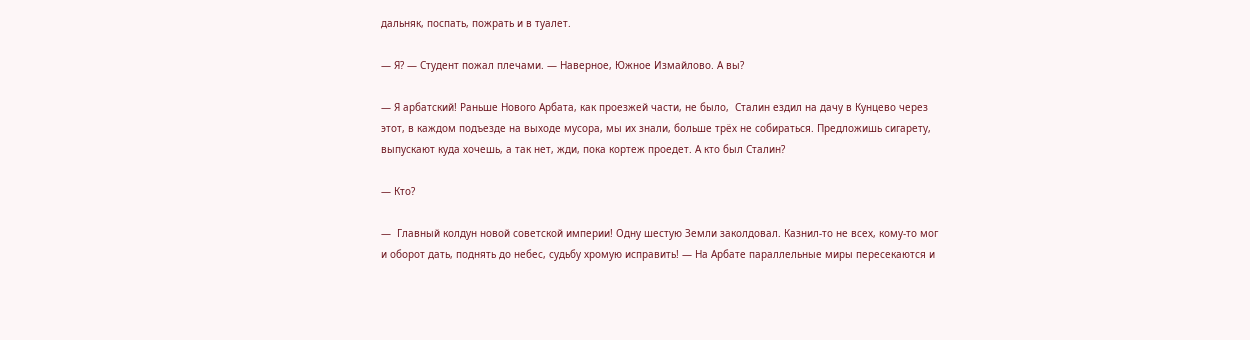дальняк, поспать, пожрать и в туалет.

— Я? — Студент пожал плечами. — Наверное, Южное Измайлово. А вы?

— Я арбатский! Раньше Нового Арбата, как проезжей части, не было,  Сталин ездил на дачу в Кунцево через этот, в каждом подъезде на выходе мусора, мы их знали, больше трёх не собираться. Предложишь сигарету, выпускают куда хочешь, а так нет, жди, пока кортеж проедет. А кто был Сталин?

— Кто?

—  Главный колдун новой советской империи! Одну шестую Земли заколдовал. Казнил-то не всех, кому-то мог и оборот дать, поднять до небес, судьбу хромую исправить! — На Арбате параллельные миры пересекаются и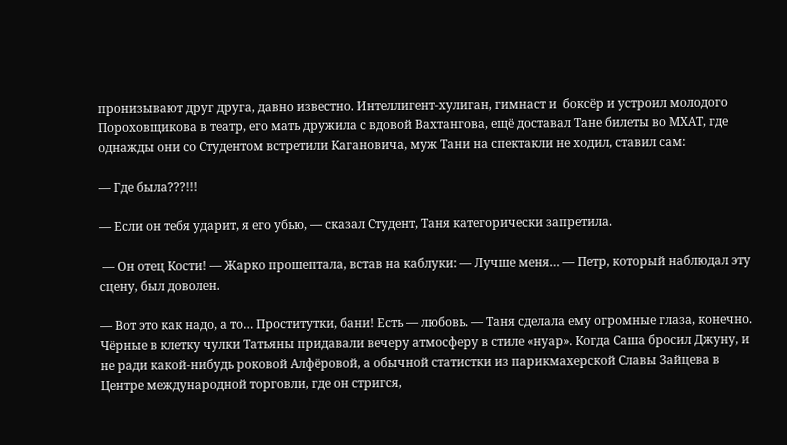пронизывают друг друга, давно известно. Интеллигент-хулиган, гимнаст и  боксёр и устроил молодого Пороховщикова в театр, его мать дружила с вдовой Вахтангова, ещё доставал Тане билеты во МХАТ, где однажды они со Студентом встретили Кагановича, муж Тани на спектакли не ходил, ставил сам:

— Где была???!!!

— Если он тебя ударит, я его убью, — сказал Студент, Таня категорически запретила.

 — Он отец Кости! — Жарко прошептала, встав на каблуки: — Лучше меня… — Петр, который наблюдал эту сцену, был доволен.

— Вот это как надо, а то… Проститутки, бани! Есть — любовь. — Таня сделала ему огромные глаза, конечно. Чёрные в клетку чулки Татьяны придавали вечеру атмосферу в стиле «нуар». Когда Саша бросил Джуну, и не ради какой-нибудь роковой Алфёровой, а обычной статистки из парикмахерской Славы Зайцева в Центре международной торговли, где он стригся,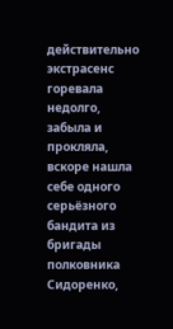действительно экстрасенс горевала недолго, забыла и прокляла, вскоре нашла себе одного серьёзного бандита из бригады полковника Сидоренко,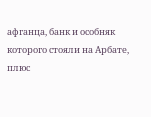афганца, банк и особняк которого стояли на Арбате, плюс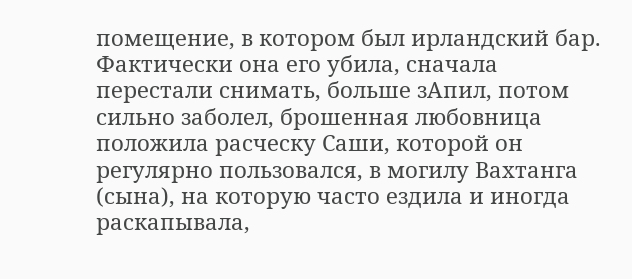помещение, в котором был ирландский бар. Фактически она его убила, сначала  перестали снимать, больше зАпил, потом сильно заболел, брошенная любовница положила расческу Саши, которой он регулярно пользовался, в могилу Вахтанга (сына), на которую часто ездила и иногда раскапывала,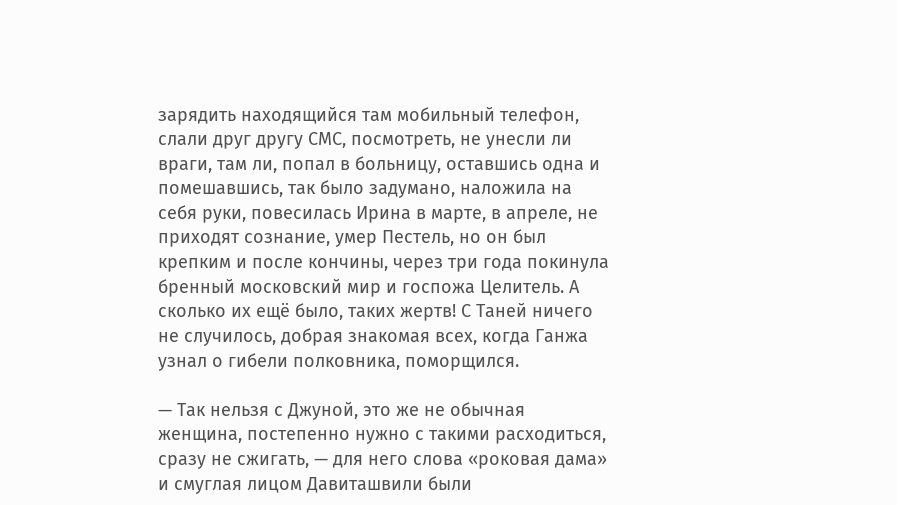зарядить находящийся там мобильный телефон, слали друг другу СМС, посмотреть, не унесли ли враги, там ли, попал в больницу, оставшись одна и помешавшись, так было задумано, наложила на себя руки, повесилась Ирина в марте, в апреле, не приходят сознание, умер Пестель, но он был крепким и после кончины, через три года покинула бренный московский мир и госпожа Целитель. А сколько их ещё было, таких жертв! С Таней ничего не случилось, добрая знакомая всех, когда Ганжа узнал о гибели полковника, поморщился.

— Так нельзя с Джуной, это же не обычная женщина, постепенно нужно с такими расходиться, сразу не сжигать, — для него слова «роковая дама» и смуглая лицом Давиташвили были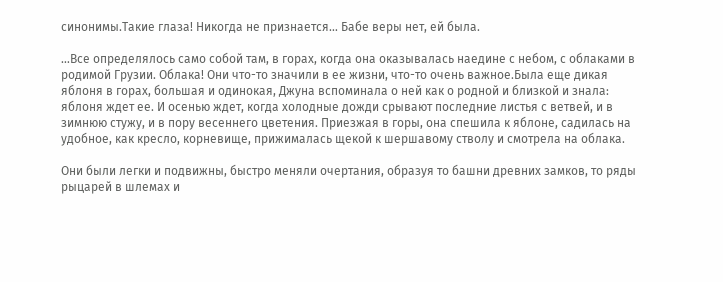синонимы.Такие глаза! Никогда не признается… Бабе веры нет, ей была.

…Все определялось само собой там, в горах, когда она оказывалась наедине с небом, с облаками в родимой Грузии. Облака! Они что-то значили в ее жизни, что-то очень важное.Была еще дикая яблоня в горах, большая и одинокая, Джуна вспоминала о ней как о родной и близкой и знала: яблоня ждет ее. И осенью ждет, когда холодные дожди срывают последние листья с ветвей, и в зимнюю стужу, и в пору весеннего цветения. Приезжая в горы, она спешила к яблоне, садилась на удобное, как кресло, корневище, прижималась щекой к шершавому стволу и смотрела на облака.

Они были легки и подвижны, быстро меняли очертания, образуя то башни древних замков, то ряды рыцарей в шлемах и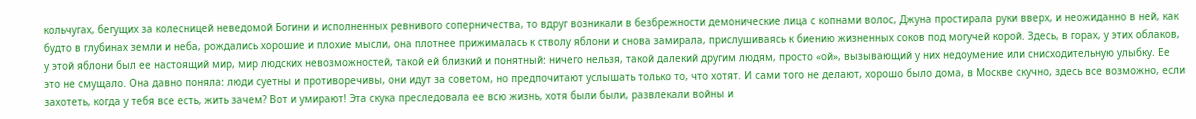кольчугах, бегущих за колесницей неведомой Богини и исполненных ревнивого соперничества, то вдруг возникали в безбрежности демонические лица с копнами волос, Джуна простирала руки вверх, и неожиданно в ней, как будто в глубинах земли и неба, рождались хорошие и плохие мысли, она плотнее прижималась к стволу яблони и снова замирала, прислушиваясь к биению жизненных соков под могучей корой. Здесь, в горах, у этих облаков, у этой яблони был ее настоящий мир, мир людских невозможностей, такой ей близкий и понятный: ничего нельзя, такой далекий другим людям, просто «ой», вызывающий у них недоумение или снисходительную улыбку. Ее это не смущало. Она давно поняла: люди суетны и противоречивы, они идут за советом, но предпочитают услышать только то, что хотят. И сами того не делают, хорошо было дома, в Москве скучно, здесь все возможно, если захотеть, когда у тебя все есть, жить зачем? Вот и умирают! Эта скука преследовала ее всю жизнь, хотя были были, развлекали войны и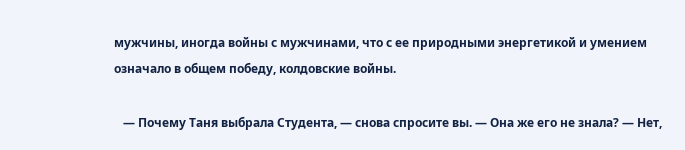мужчины, иногда войны с мужчинами, что с ее природными энергетикой и умением означало в общем победу, колдовские войны.

   — Почему Таня выбрала Студента, — снова спросите вы. — Она же его не знала? — Нет,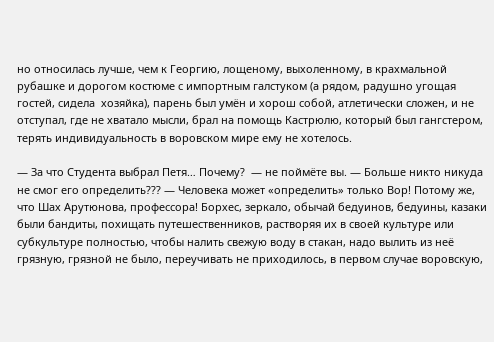но относилась лучше, чем к Георгию, лощеному, выхоленному, в крахмальной рубашке и дорогом костюме с импортным галстуком (а рядом, радушно угощая гостей, сидела  хозяйка), парень был умён и хорош собой, атлетически сложен, и не отступал, где не хватало мысли, брал на помощь Кастрюлю, который был гангстером, терять индивидуальность в воровском мире ему не хотелось.

— За что Студента выбрал Петя… Почему?  — не поймёте вы. — Больше никто никуда не смог его определить??? — Человека может «определить» только Вор! Потому же, что Шах Арутюнова, профессора! Борхес, зеркало, обычай бедуинов, бедуины, казаки были бандиты, похищать путешественников, растворяя их в своей культуре или субкультуре полностью, чтобы налить свежую воду в стакан, надо вылить из неё грязную, грязной не было, переучивать не приходилось, в первом случае воровскую,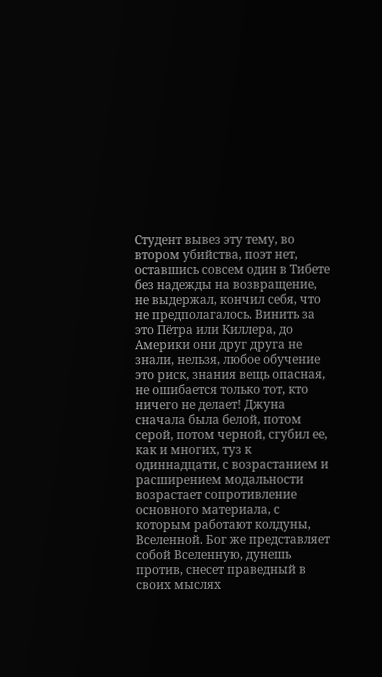Студент вывез эту тему, во втором убийства, поэт нет, оставшись совсем один в Тибете без надежды на возвращение, не выдержал, кончил себя, что не предполагалось. Винить за это Пётра или Киллера, до Америки они друг друга не знали, нельзя, любое обучение это риск, знания вещь опасная, не ошибается только тот, кто ничего не делает! Джуна сначала была белой, потом серой, потом черной, сгубил ее, как и многих, туз к одиннадцати, с возрастанием и расширением модальности возрастает сопротивление основного материала, с которым работают колдуны, Вселенной. Бог же представляет собой Вселенную, дунешь против, снесет праведный в своих мыслях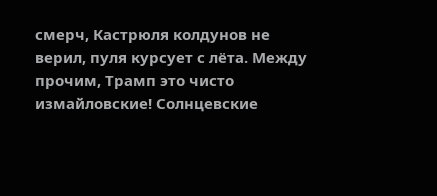смерч, Кастрюля колдунов не верил, пуля курсует с лёта. Между прочим, Трамп это чисто измайловские! Солнцевские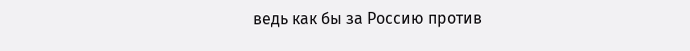ведь как бы за Россию против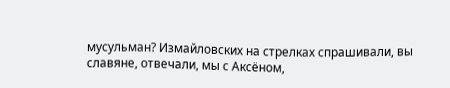мусульман? Измайловских на стрелках спрашивали, вы славяне, отвечали, мы с Аксёном,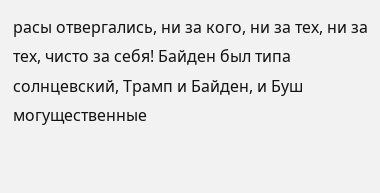расы отвергались, ни за кого, ни за тех, ни за тех, чисто за себя! Байден был типа солнцевский, Трамп и Байден, и Буш могущественные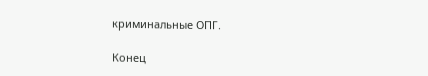криминальные ОПГ.

Конец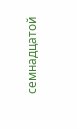семнадцатой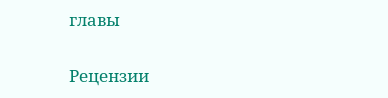главы


Рецензии